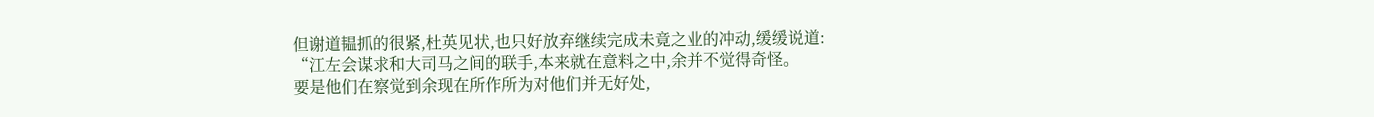但谢道韫抓的很紧,杜英见状,也只好放弃继续完成未竟之业的冲动,缓缓说道:
“江左会谋求和大司马之间的联手,本来就在意料之中,余并不觉得奇怪。
要是他们在察觉到余现在所作所为对他们并无好处,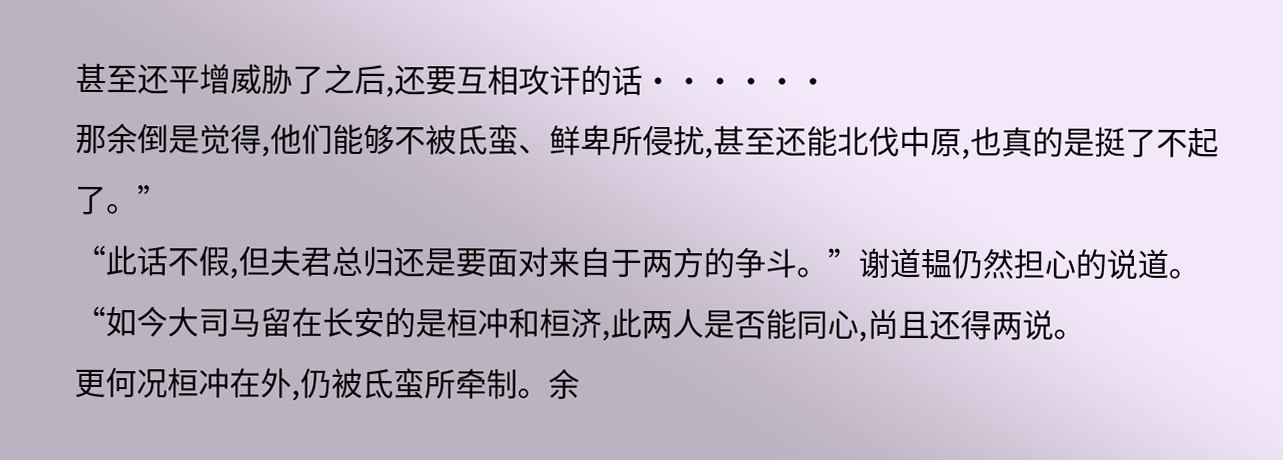甚至还平增威胁了之后,还要互相攻讦的话······
那余倒是觉得,他们能够不被氐蛮、鲜卑所侵扰,甚至还能北伐中原,也真的是挺了不起了。”
“此话不假,但夫君总归还是要面对来自于两方的争斗。”谢道韫仍然担心的说道。
“如今大司马留在长安的是桓冲和桓济,此两人是否能同心,尚且还得两说。
更何况桓冲在外,仍被氐蛮所牵制。余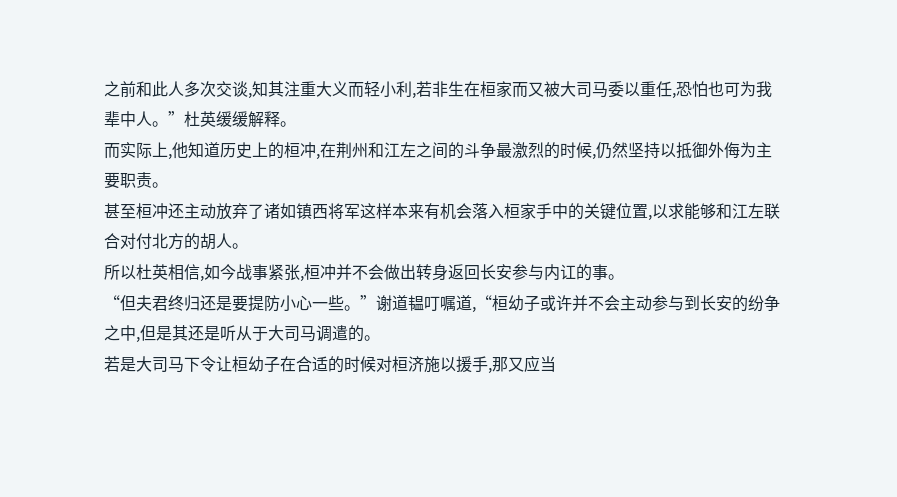之前和此人多次交谈,知其注重大义而轻小利,若非生在桓家而又被大司马委以重任,恐怕也可为我辈中人。”杜英缓缓解释。
而实际上,他知道历史上的桓冲,在荆州和江左之间的斗争最激烈的时候,仍然坚持以抵御外侮为主要职责。
甚至桓冲还主动放弃了诸如镇西将军这样本来有机会落入桓家手中的关键位置,以求能够和江左联合对付北方的胡人。
所以杜英相信,如今战事紧张,桓冲并不会做出转身返回长安参与内讧的事。
“但夫君终归还是要提防小心一些。”谢道韫叮嘱道,“桓幼子或许并不会主动参与到长安的纷争之中,但是其还是听从于大司马调遣的。
若是大司马下令让桓幼子在合适的时候对桓济施以援手,那又应当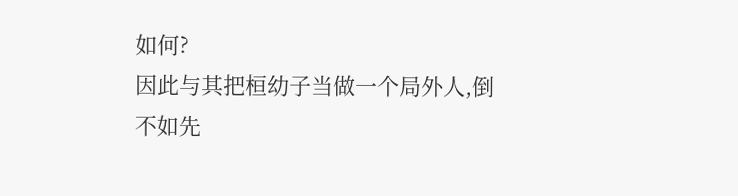如何?
因此与其把桓幼子当做一个局外人,倒不如先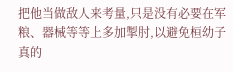把他当做敌人来考量,只是没有必要在军粮、器械等等上多加掣肘,以避免桓幼子真的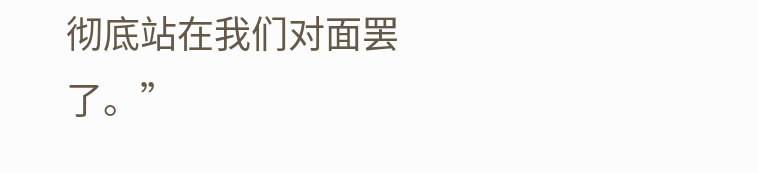彻底站在我们对面罢了。”